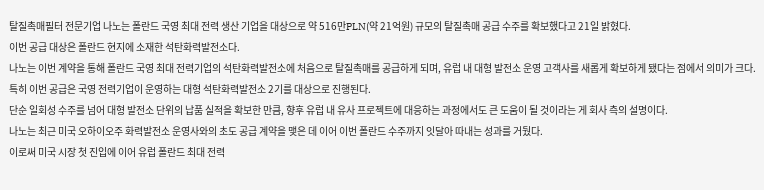탈질촉매필터 전문기업 나노는 폴란드 국영 최대 전력 생산 기업을 대상으로 약 516만PLN(약 21억원) 규모의 탈질촉매 공급 수주를 확보했다고 21일 밝혔다.
이번 공급 대상은 폴란드 현지에 소재한 석탄화력발전소다.
나노는 이번 계약을 통해 폴란드 국영 최대 전력기업의 석탄화력발전소에 처음으로 탈질촉매를 공급하게 되며, 유럽 내 대형 발전소 운영 고객사를 새롭게 확보하게 됐다는 점에서 의미가 크다.
특히 이번 공급은 국영 전력기업이 운영하는 대형 석탄화력발전소 2기를 대상으로 진행된다.
단순 일회성 수주를 넘어 대형 발전소 단위의 납품 실적을 확보한 만큼, 향후 유럽 내 유사 프로젝트에 대응하는 과정에서도 큰 도움이 될 것이라는 게 회사 측의 설명이다.
나노는 최근 미국 오하이오주 화력발전소 운영사와의 초도 공급 계약을 맺은 데 이어 이번 폴란드 수주까지 잇달아 따내는 성과를 거뒀다.
이로써 미국 시장 첫 진입에 이어 유럽 폴란드 최대 전력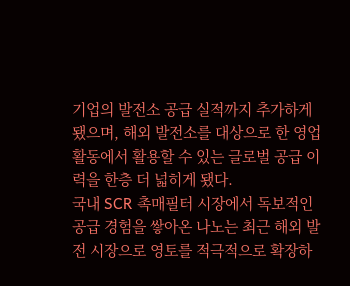기업의 발전소 공급 실적까지 추가하게 됐으며, 해외 발전소를 대상으로 한 영업 활동에서 활용할 수 있는 글로벌 공급 이력을 한층 더 넓히게 됐다.
국내 SCR 촉매필터 시장에서 독보적인 공급 경험을 쌓아온 나노는 최근 해외 발전 시장으로 영토를 적극적으로 확장하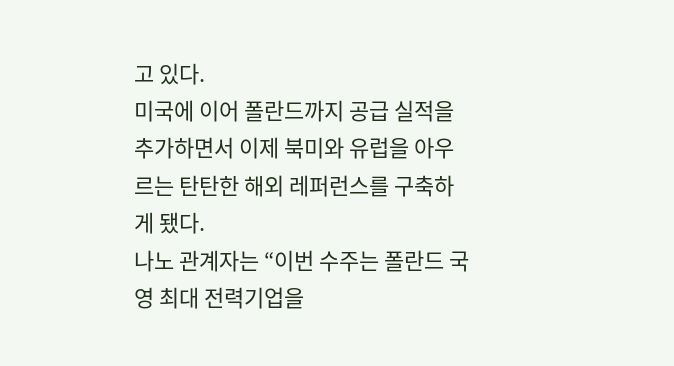고 있다.
미국에 이어 폴란드까지 공급 실적을 추가하면서 이제 북미와 유럽을 아우르는 탄탄한 해외 레퍼런스를 구축하게 됐다.
나노 관계자는 “이번 수주는 폴란드 국영 최대 전력기업을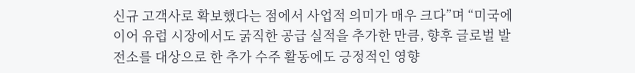신규 고객사로 확보했다는 점에서 사업적 의미가 매우 크다”며 “미국에 이어 유럽 시장에서도 굵직한 공급 실적을 추가한 만큼, 향후 글로벌 발전소를 대상으로 한 추가 수주 활동에도 긍정적인 영향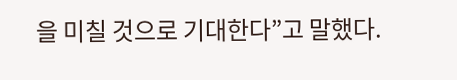을 미칠 것으로 기대한다”고 말했다.